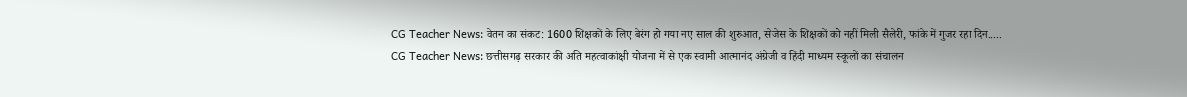CG Teacher News: वेतन का संकट: 1600 शिक्षकों के लिए बेरंग हो गया नए साल की शुरुआत, सेजेस के शिक्षकों को नहीं मिली सैलेरी, फांके में गुजर रहा दिन.....
CG Teacher News: छत्तीसगढ़ सरकार की अति महत्वाकांक्षी योजना में से एक स्वामी आत्मानंद अंग्रेजी व हिंदी माध्यम स्कूलों का संचालन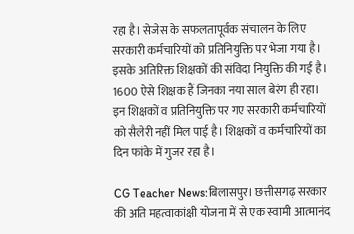रहा है। सेजेस के सफलतापूर्वक संचालन के लिए सरकारी कर्मचारियों को प्रतिनियुक्ति पर भेजा गया है। इसके अतिरिक्त शिक्षकों की संविदा नियुक्ति की गई है। 1600 ऐसे शिक्षक हैं जिनका नया साल बेरंग ही रहा। इन शिक्षकों व प्रतिनियुक्ति पर गए सरकारी कर्मचारियों को सैलेरी नहीं मिल पाई है। शिक्षकों व कर्मचारियों का दिन फांके में गुजर रहा है।

CG Teacher News:बिलासपुर। छत्तीसगढ़ सरकार की अति महत्वाकांक्षी योजना में से एक स्वामी आत्मानंद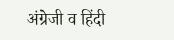अंग्रेजी व हिंदी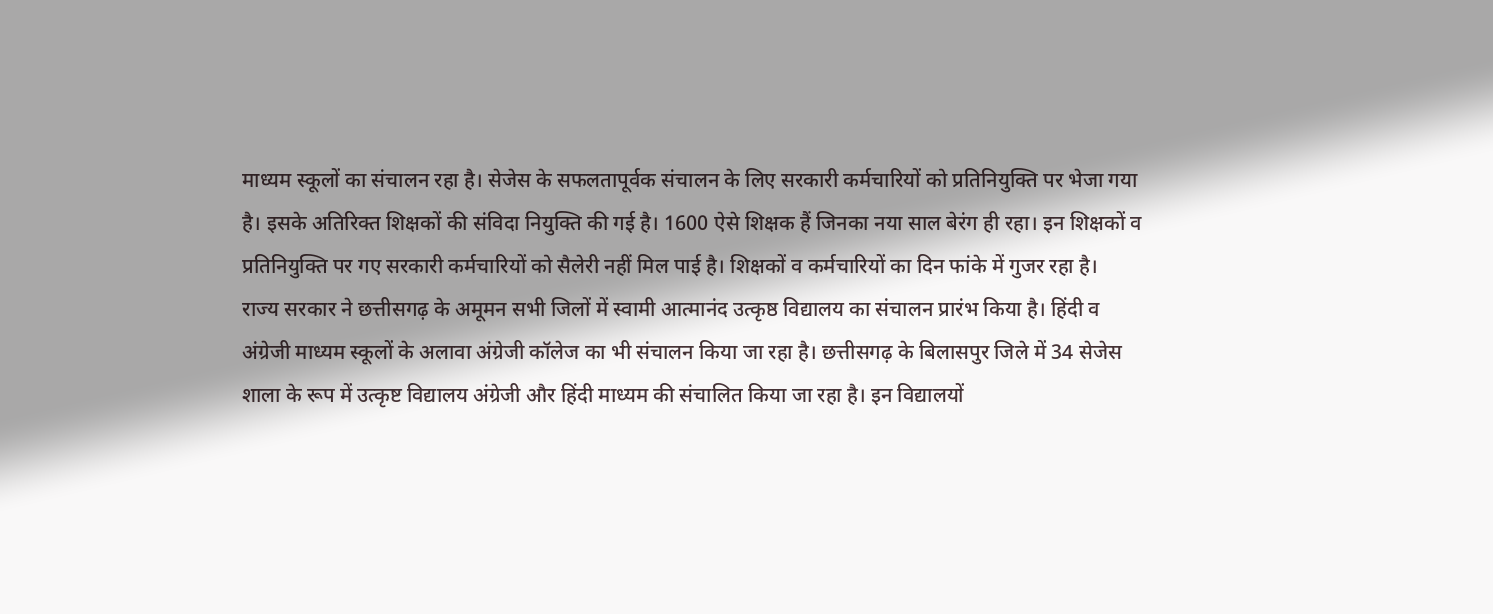माध्यम स्कूलों का संचालन रहा है। सेजेस के सफलतापूर्वक संचालन के लिए सरकारी कर्मचारियों को प्रतिनियुक्ति पर भेजा गया है। इसके अतिरिक्त शिक्षकों की संविदा नियुक्ति की गई है। 1600 ऐसे शिक्षक हैं जिनका नया साल बेरंग ही रहा। इन शिक्षकों व प्रतिनियुक्ति पर गए सरकारी कर्मचारियों को सैलेरी नहीं मिल पाई है। शिक्षकों व कर्मचारियों का दिन फांके में गुजर रहा है।
राज्य सरकार ने छत्तीसगढ़ के अमूमन सभी जिलों में स्वामी आत्मानंद उत्कृष्ठ विद्यालय का संचालन प्रारंभ किया है। हिंदी व अंग्रेजी माध्यम स्कूलों के अलावा अंग्रेजी कॉलेज का भी संचालन किया जा रहा है। छत्तीसगढ़ के बिलासपुर जिले में 34 सेजेस शाला के रूप में उत्कृष्ट विद्यालय अंग्रेजी और हिंदी माध्यम की संचालित किया जा रहा है। इन विद्यालयों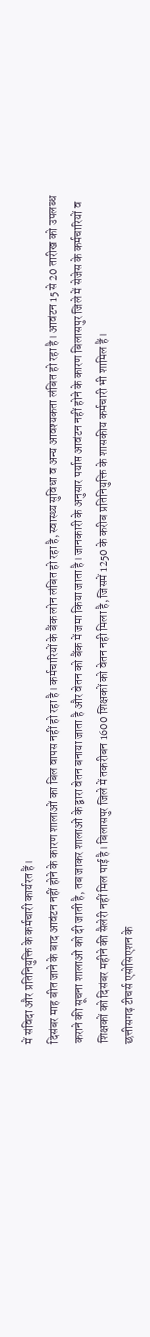में संविदा और प्रतिनियुक्ति के कर्मचारी कार्यरत हैं।
दिसंबर माह बीत जाने के बाद आवंटन नहीं होने के कारण शालाओं का बिल वापस नहीं हो रहा है। कर्मचारियों के बैंक लोन लंबित हो रहा है, स्वास्थ्य सुविधा व अन्य आवश्यकता लंबित हो रहा है। आवंटन 15 से 20 तारीख को उपलब्ध कराने की सूचना शालाओं को दी जाती है, तब जाकर शालाओं के द्वारा वेतन बनाया जाता है और वेतन को बैंक में जमा किया जाता है। जानकारी के अनुसार पर्याप्त आवंटन नहीं होने के कारण बिलासपुर जिले में सेजेस के कर्मचारियों व शिक्षकों को दिसंबर महीने की सैलेरी नहीं मिल पाई है। बिलासपुर जिले में तकरीबन 1600 शिक्षकों को वेतन नही मिला है, जिसमें 1250 के करीब प्रतिनियुक्ति के शासकीय कर्मचारी भी शामिल हैं।
छत्तीसगढ़ टीचर्स एसोसिएशन के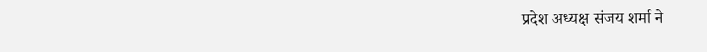प्रदेश अध्यक्ष संजय शर्मा ने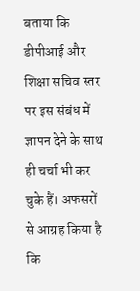बताया कि डीपीआई और शिक्षा सचिव स्तर पर इस संबंध में ज्ञापन देने के साथ ही चर्चा भी कर चुके हैं। अफसरों से आग्रह किया है कि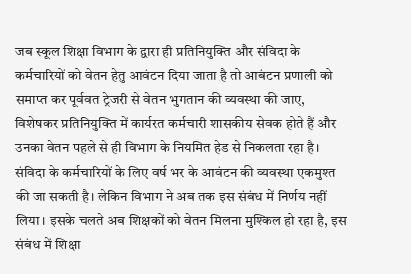जब स्कूल शिक्षा विभाग के द्वारा ही प्रतिनियुक्ति और संविदा के कर्मचारियों को वेतन हेतु आवंटन दिया जाता है तो आबंटन प्रणाली को समाप्त कर पूर्ववत ट्रेजरी से वेतन भुगतान की व्यवस्था की जाए, विशेषकर प्रतिनियुक्ति में कार्यरत कर्मचारी शासकीय सेवक होते हैं और उनका वेतन पहले से ही विभाग के नियमित हेड से निकलता रहा है। संविदा के कर्मचारियों के लिए वर्ष भर के आवंटन की व्यवस्था एकमुश्त की जा सकती है। लेकिन विभाग ने अब तक इस संबंध में निर्णय नहीं लिया। इसके चलते अब शिक्षकों को वेतन मिलना मुश्किल हो रहा है, इस संबंध में शिक्षा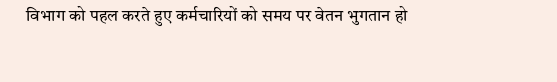विभाग को पहल करते हुए कर्मचारियों को समय पर वेतन भुगतान हो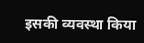इसकी व्यवस्था किया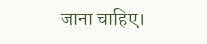जाना चाहिए।